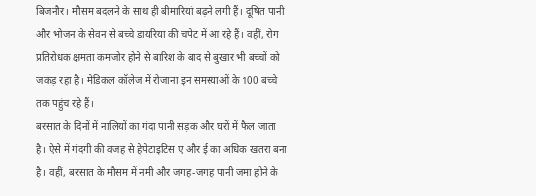बिजनौर। मौसम बदलने के साथ ही बीमारियां बढ़ने लगी हैं। दूषित पानी और भोजन के सेवन से बच्चे डायरिया की चपेट में आ रहे हैं। वहीं, रोग प्रतिरोधक क्षमता कमजोर होने से बारिश के बाद से बुखार भी बच्चों को जकड़ रहा है। मेडिकल कॉलेज में रोजाना इन समस्याओं के 100 बच्चे तक पहुंच रहे हैं।
बरसात के दिनों में नालियों का गंदा पानी सड़क और घरों में फैल जाता है। ऐसे में गंदगी की वजह से हेपेटाइटिस ए और ई का अधिक खतरा बना है। वहीं, बरसात के मौसम में नमी और जगह-जगह पानी जमा होने के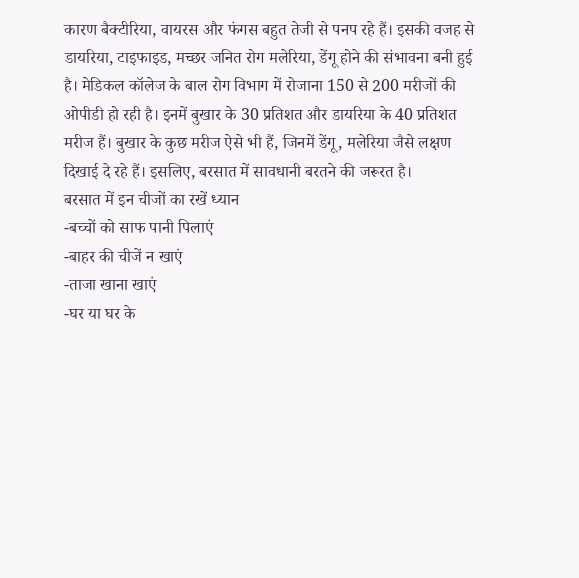कारण बैक्टीरिया, वायरस और फंगस बहुत तेजी से पनप रहे हैं। इसकी वजह से डायरिया, टाइफाइड, मच्छर जनित रोग मलेरिया, डेंगू होने की संभावना बनी हुई है। मेडिकल कॉलेज के बाल रोग विभाग में रोजाना 150 से 200 मरीजों की ओपीडी हो रही है। इनमें बुखार के 30 प्रतिशत और डायरिया के 40 प्रतिशत मरीज हैं। बुखार के कुछ मरीज ऐसे भी हैं, जिनमें डेंगू, मलेरिया जैसे लक्षण दिखाई दे रहे हैं। इसलिए, बरसात में सावधानी बरतने की जरूरत है।
बरसात में इन चीजों का रखें ध्यान
-बच्चों को साफ पानी पिलाएं
-बाहर की चीजें न खाएं
-ताजा खाना खाएं
-घर या घर के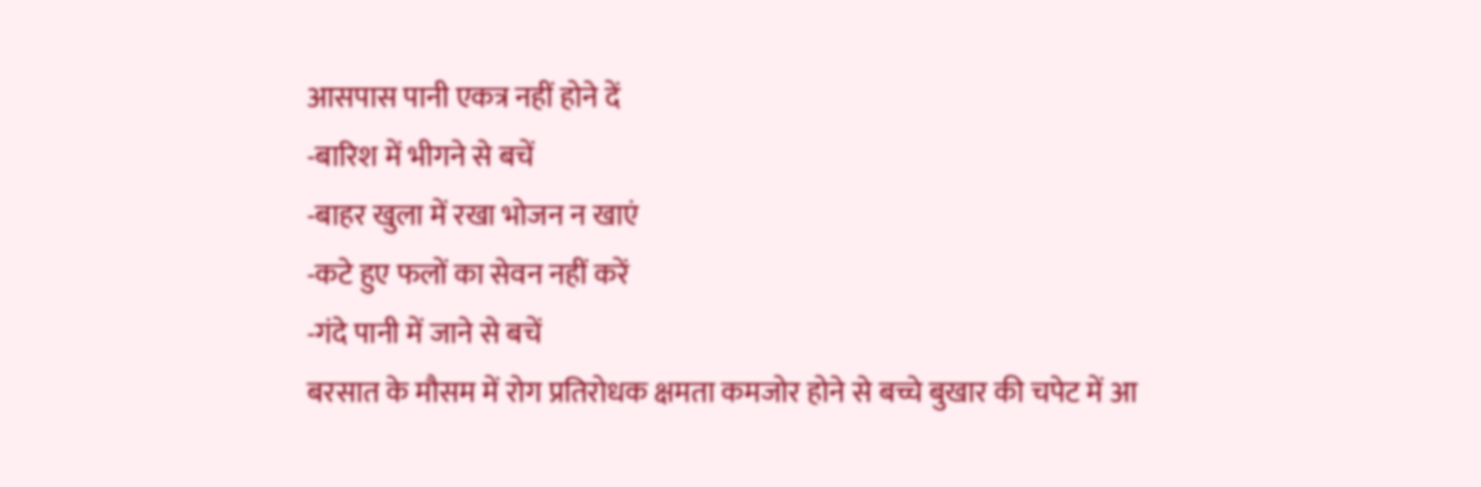आसपास पानी एकत्र नहीं होने दें
-बारिश में भीगने से बचें
-बाहर खुला में रखा भोजन न खाएं
-कटे हुए फलों का सेवन नहीं करें
-गंदे पानी में जाने से बचें
बरसात के मौसम में रोग प्रतिरोधक क्षमता कमजोर होने से बच्चे बुखार की चपेट में आ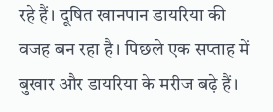रहे हैं। दूषित खानपान डायरिया की वजह बन रहा है। पिछले एक सप्ताह में बुखार और डायरिया के मरीज बढ़े हैं।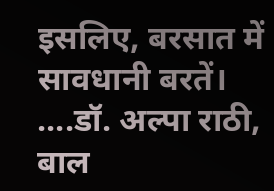इसलिए, बरसात में सावधानी बरतें। ....डॉ. अल्पा राठी, बाल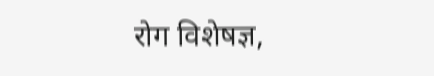रोग विशेषज्ञ,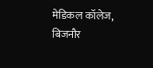मेडिकल कॉलेज, बिजनौर